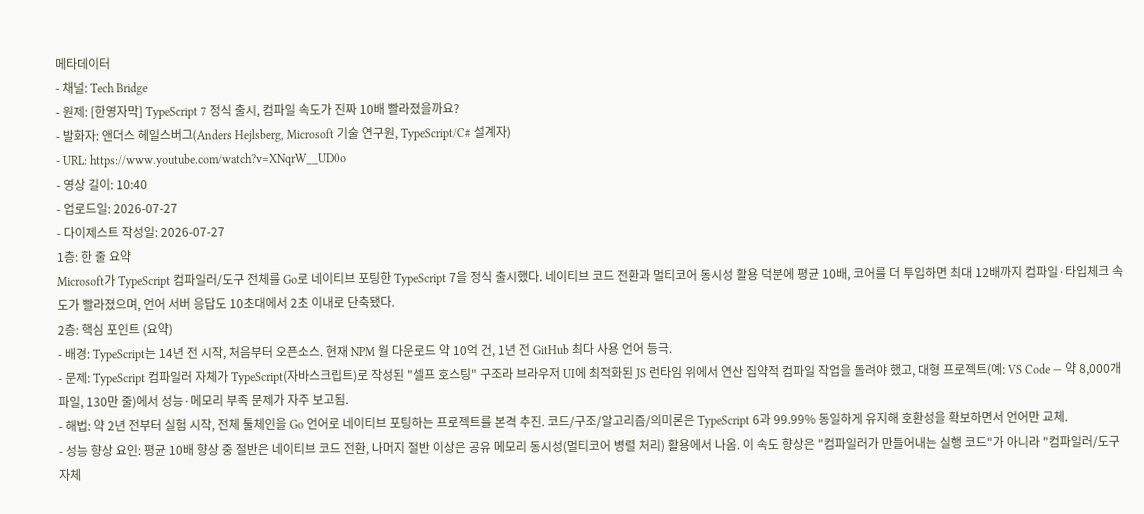메타데이터
- 채널: Tech Bridge
- 원제: [한영자막] TypeScript 7 정식 출시, 컴파일 속도가 진짜 10배 빨라졌을까요?
- 발화자: 앤더스 헤일스버그(Anders Hejlsberg, Microsoft 기술 연구원, TypeScript/C# 설계자)
- URL: https://www.youtube.com/watch?v=XNqrW__UD0o
- 영상 길이: 10:40
- 업로드일: 2026-07-27
- 다이제스트 작성일: 2026-07-27
1층: 한 줄 요약
Microsoft가 TypeScript 컴파일러/도구 전체를 Go로 네이티브 포팅한 TypeScript 7을 정식 출시했다. 네이티브 코드 전환과 멀티코어 동시성 활용 덕분에 평균 10배, 코어를 더 투입하면 최대 12배까지 컴파일·타입체크 속도가 빨라졌으며, 언어 서버 응답도 10초대에서 2초 이내로 단축됐다.
2층: 핵심 포인트 (요약)
- 배경: TypeScript는 14년 전 시작, 처음부터 오픈소스. 현재 NPM 월 다운로드 약 10억 건, 1년 전 GitHub 최다 사용 언어 등극.
- 문제: TypeScript 컴파일러 자체가 TypeScript(자바스크립트)로 작성된 "셀프 호스팅" 구조라 브라우저 UI에 최적화된 JS 런타임 위에서 연산 집약적 컴파일 작업을 돌려야 했고, 대형 프로젝트(예: VS Code — 약 8,000개 파일, 130만 줄)에서 성능·메모리 부족 문제가 자주 보고됨.
- 해법: 약 2년 전부터 실험 시작, 전체 툴체인을 Go 언어로 네이티브 포팅하는 프로젝트를 본격 추진. 코드/구조/알고리즘/의미론은 TypeScript 6과 99.99% 동일하게 유지해 호환성을 확보하면서 언어만 교체.
- 성능 향상 요인: 평균 10배 향상 중 절반은 네이티브 코드 전환, 나머지 절반 이상은 공유 메모리 동시성(멀티코어 병렬 처리) 활용에서 나옴. 이 속도 향상은 "컴파일러가 만들어내는 실행 코드"가 아니라 "컴파일러/도구 자체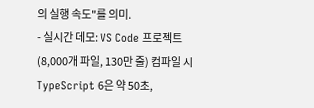의 실행 속도"를 의미.
- 실시간 데모: VS Code 프로젝트(8,000개 파일, 130만 줄) 컴파일 시 TypeScript 6은 약 50초,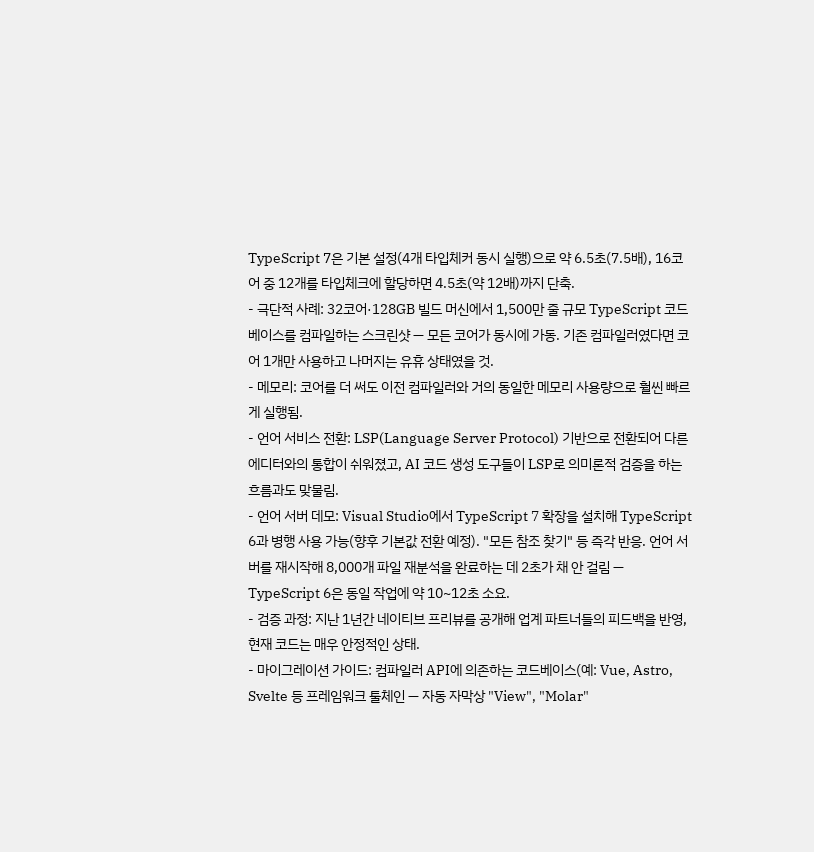TypeScript 7은 기본 설정(4개 타입체커 동시 실행)으로 약 6.5초(7.5배), 16코어 중 12개를 타입체크에 할당하면 4.5초(약 12배)까지 단축.
- 극단적 사례: 32코어·128GB 빌드 머신에서 1,500만 줄 규모 TypeScript 코드베이스를 컴파일하는 스크린샷 — 모든 코어가 동시에 가동. 기존 컴파일러였다면 코어 1개만 사용하고 나머지는 유휴 상태였을 것.
- 메모리: 코어를 더 써도 이전 컴파일러와 거의 동일한 메모리 사용량으로 훨씬 빠르게 실행됨.
- 언어 서비스 전환: LSP(Language Server Protocol) 기반으로 전환되어 다른 에디터와의 통합이 쉬워졌고, AI 코드 생성 도구들이 LSP로 의미론적 검증을 하는 흐름과도 맞물림.
- 언어 서버 데모: Visual Studio에서 TypeScript 7 확장을 설치해 TypeScript 6과 병행 사용 가능(향후 기본값 전환 예정). "모든 참조 찾기" 등 즉각 반응. 언어 서버를 재시작해 8,000개 파일 재분석을 완료하는 데 2초가 채 안 걸림 — TypeScript 6은 동일 작업에 약 10~12초 소요.
- 검증 과정: 지난 1년간 네이티브 프리뷰를 공개해 업계 파트너들의 피드백을 반영, 현재 코드는 매우 안정적인 상태.
- 마이그레이션 가이드: 컴파일러 API에 의존하는 코드베이스(예: Vue, Astro, Svelte 등 프레임워크 툴체인 — 자동 자막상 "View", "Molar"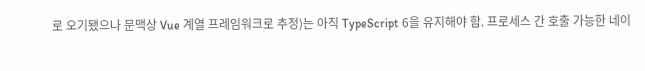로 오기됐으나 문맥상 Vue 계열 프레임워크로 추정)는 아직 TypeScript 6을 유지해야 함. 프로세스 간 호출 가능한 네이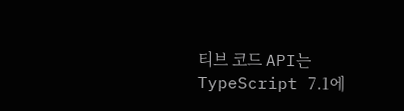티브 코드 API는 TypeScript 7.1에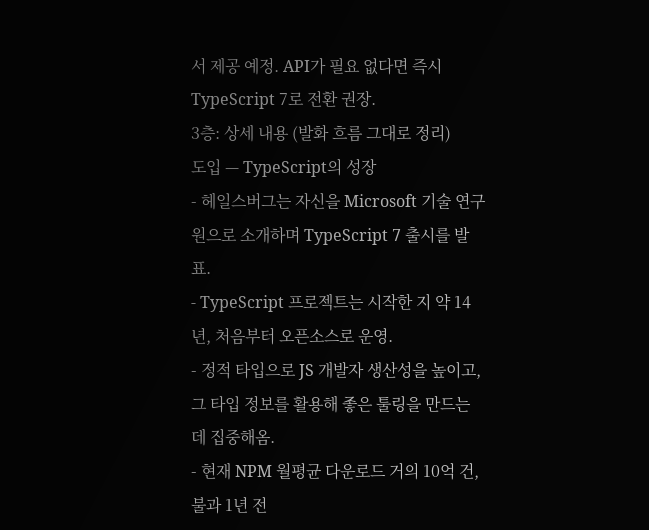서 제공 예정. API가 필요 없다면 즉시 TypeScript 7로 전환 권장.
3층: 상세 내용 (발화 흐름 그대로 정리)
도입 — TypeScript의 성장
- 헤일스버그는 자신을 Microsoft 기술 연구원으로 소개하며 TypeScript 7 출시를 발표.
- TypeScript 프로젝트는 시작한 지 약 14년, 처음부터 오픈소스로 운영.
- 정적 타입으로 JS 개발자 생산성을 높이고, 그 타입 정보를 활용해 좋은 툴링을 만드는 데 집중해옴.
- 현재 NPM 월평균 다운로드 거의 10억 건, 불과 1년 전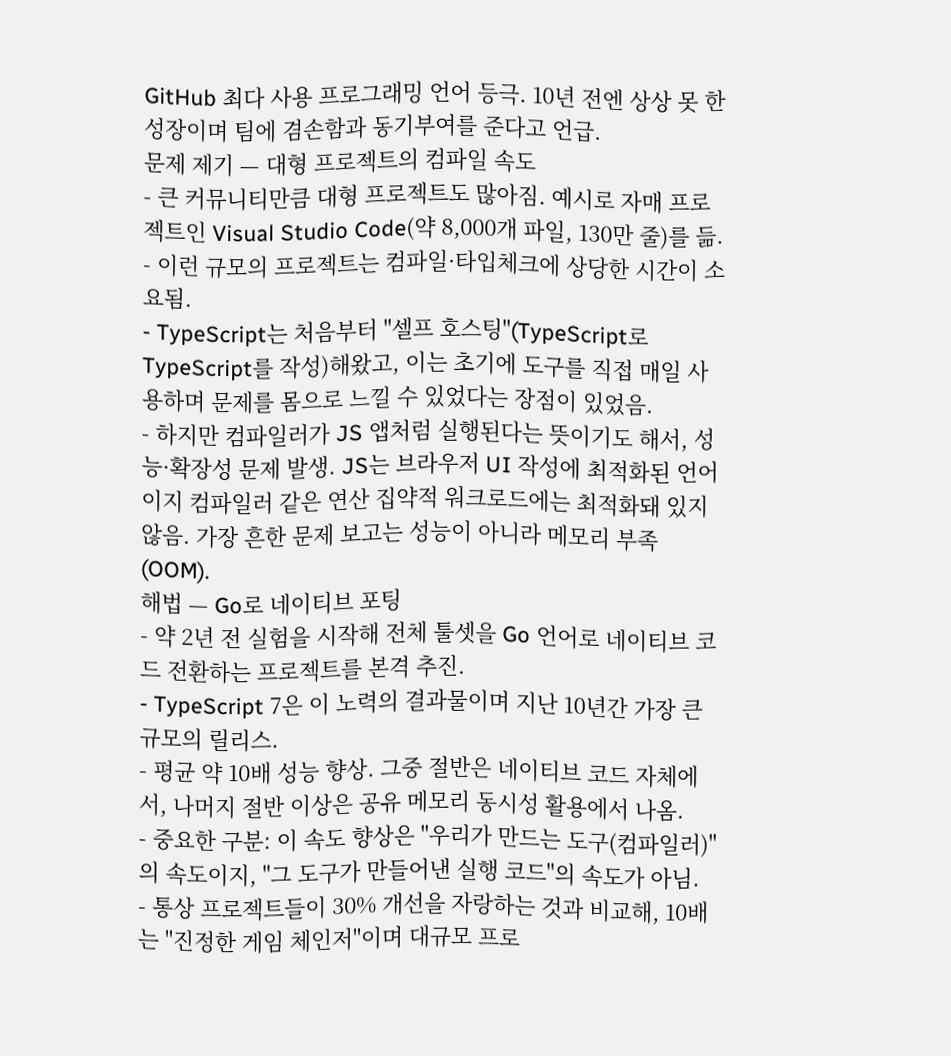GitHub 최다 사용 프로그래밍 언어 등극. 10년 전엔 상상 못 한 성장이며 팀에 겸손함과 동기부여를 준다고 언급.
문제 제기 — 대형 프로젝트의 컴파일 속도
- 큰 커뮤니티만큼 대형 프로젝트도 많아짐. 예시로 자매 프로젝트인 Visual Studio Code(약 8,000개 파일, 130만 줄)를 듦.
- 이런 규모의 프로젝트는 컴파일·타입체크에 상당한 시간이 소요됨.
- TypeScript는 처음부터 "셀프 호스팅"(TypeScript로 TypeScript를 작성)해왔고, 이는 초기에 도구를 직접 매일 사용하며 문제를 몸으로 느낄 수 있었다는 장점이 있었음.
- 하지만 컴파일러가 JS 앱처럼 실행된다는 뜻이기도 해서, 성능·확장성 문제 발생. JS는 브라우저 UI 작성에 최적화된 언어이지 컴파일러 같은 연산 집약적 워크로드에는 최적화돼 있지 않음. 가장 흔한 문제 보고는 성능이 아니라 메모리 부족(OOM).
해법 — Go로 네이티브 포팅
- 약 2년 전 실험을 시작해 전체 툴셋을 Go 언어로 네이티브 코드 전환하는 프로젝트를 본격 추진.
- TypeScript 7은 이 노력의 결과물이며 지난 10년간 가장 큰 규모의 릴리스.
- 평균 약 10배 성능 향상. 그중 절반은 네이티브 코드 자체에서, 나머지 절반 이상은 공유 메모리 동시성 활용에서 나옴.
- 중요한 구분: 이 속도 향상은 "우리가 만드는 도구(컴파일러)"의 속도이지, "그 도구가 만들어낸 실행 코드"의 속도가 아님.
- 통상 프로젝트들이 30% 개선을 자랑하는 것과 비교해, 10배는 "진정한 게임 체인저"이며 대규모 프로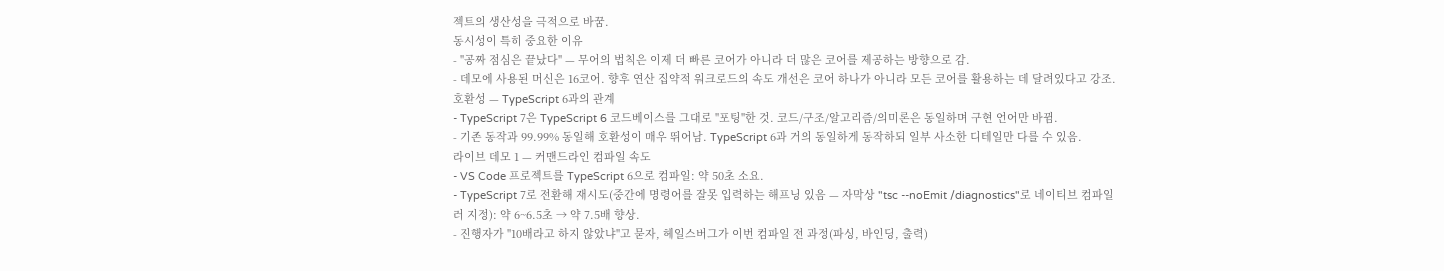젝트의 생산성을 극적으로 바꿈.
동시성이 특히 중요한 이유
- "공짜 점심은 끝났다" — 무어의 법칙은 이제 더 빠른 코어가 아니라 더 많은 코어를 제공하는 방향으로 감.
- 데모에 사용된 머신은 16코어. 향후 연산 집약적 워크로드의 속도 개선은 코어 하나가 아니라 모든 코어를 활용하는 데 달려있다고 강조.
호환성 — TypeScript 6과의 관계
- TypeScript 7은 TypeScript 6 코드베이스를 그대로 "포팅"한 것. 코드/구조/알고리즘/의미론은 동일하며 구현 언어만 바뀜.
- 기존 동작과 99.99% 동일해 호환성이 매우 뛰어남. TypeScript 6과 거의 동일하게 동작하되 일부 사소한 디테일만 다를 수 있음.
라이브 데모 1 — 커맨드라인 컴파일 속도
- VS Code 프로젝트를 TypeScript 6으로 컴파일: 약 50초 소요.
- TypeScript 7로 전환해 재시도(중간에 명령어를 잘못 입력하는 해프닝 있음 — 자막상 "tsc --noEmit /diagnostics"로 네이티브 컴파일러 지정): 약 6~6.5초 → 약 7.5배 향상.
- 진행자가 "10배라고 하지 않았냐"고 묻자, 헤일스버그가 이번 컴파일 전 과정(파싱, 바인딩, 출력)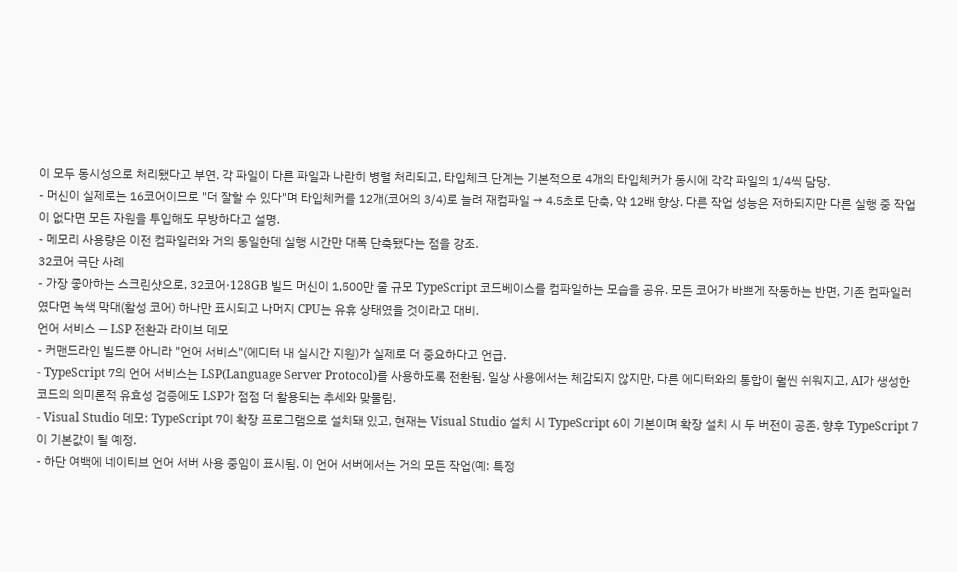이 모두 동시성으로 처리됐다고 부연. 각 파일이 다른 파일과 나란히 병렬 처리되고, 타입체크 단계는 기본적으로 4개의 타입체커가 동시에 각각 파일의 1/4씩 담당.
- 머신이 실제로는 16코어이므로 "더 잘할 수 있다"며 타입체커를 12개(코어의 3/4)로 늘려 재컴파일 → 4.5초로 단축, 약 12배 향상. 다른 작업 성능은 저하되지만 다른 실행 중 작업이 없다면 모든 자원을 투입해도 무방하다고 설명.
- 메모리 사용량은 이전 컴파일러와 거의 동일한데 실행 시간만 대폭 단축됐다는 점을 강조.
32코어 극단 사례
- 가장 좋아하는 스크린샷으로, 32코어·128GB 빌드 머신이 1,500만 줄 규모 TypeScript 코드베이스를 컴파일하는 모습을 공유. 모든 코어가 바쁘게 작동하는 반면, 기존 컴파일러였다면 녹색 막대(활성 코어) 하나만 표시되고 나머지 CPU는 유휴 상태였을 것이라고 대비.
언어 서비스 — LSP 전환과 라이브 데모
- 커맨드라인 빌드뿐 아니라 "언어 서비스"(에디터 내 실시간 지원)가 실제로 더 중요하다고 언급.
- TypeScript 7의 언어 서비스는 LSP(Language Server Protocol)를 사용하도록 전환됨. 일상 사용에서는 체감되지 않지만, 다른 에디터와의 통합이 훨씬 쉬워지고, AI가 생성한 코드의 의미론적 유효성 검증에도 LSP가 점점 더 활용되는 추세와 맞물림.
- Visual Studio 데모: TypeScript 7이 확장 프로그램으로 설치돼 있고, 현재는 Visual Studio 설치 시 TypeScript 6이 기본이며 확장 설치 시 두 버전이 공존. 향후 TypeScript 7이 기본값이 될 예정.
- 하단 여백에 네이티브 언어 서버 사용 중임이 표시됨. 이 언어 서버에서는 거의 모든 작업(예: 특정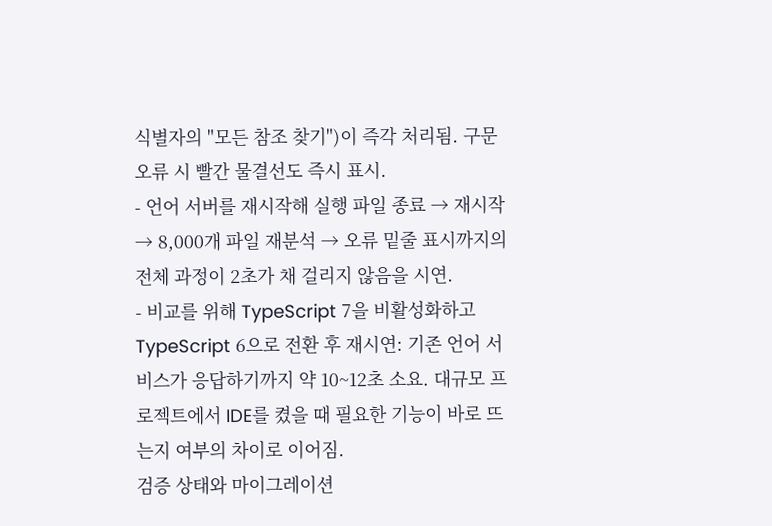식별자의 "모든 참조 찾기")이 즉각 처리됨. 구문 오류 시 빨간 물결선도 즉시 표시.
- 언어 서버를 재시작해 실행 파일 종료 → 재시작 → 8,000개 파일 재분석 → 오류 밑줄 표시까지의 전체 과정이 2초가 채 걸리지 않음을 시연.
- 비교를 위해 TypeScript 7을 비활성화하고 TypeScript 6으로 전환 후 재시연: 기존 언어 서비스가 응답하기까지 약 10~12초 소요. 대규모 프로젝트에서 IDE를 켰을 때 필요한 기능이 바로 뜨는지 여부의 차이로 이어짐.
검증 상태와 마이그레이션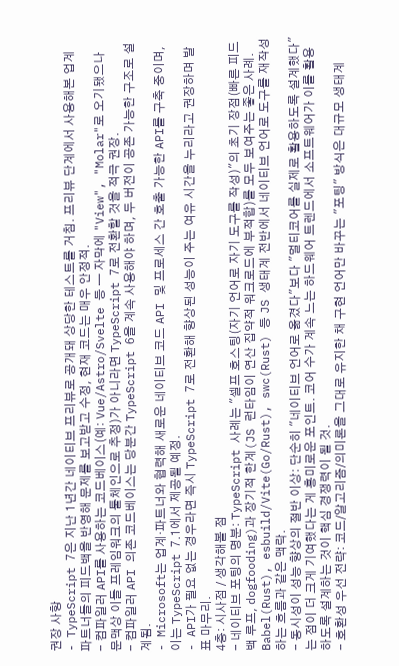권장 사항
- TypeScript 7은 지난 1년간 네이티브 프리뷰로 공개돼 상당한 테스트를 거침. 프리뷰 단계에서 사용해본 업계 파트너들의 피드백을 반영해 문제를 보고받고 수정, 현재 코드는 매우 안정적.
- 컴파일러 API를 사용하는 코드베이스(예: Vue/Astro/Svelte 등 — 자막에 "View", "Molar"로 오기됐으나 문맥상 이들 프레임워크의 툴체인으로 추정)가 아니라면 TypeScript 7로 전환할 것을 적극 권장.
- 컴파일러 API 의존 코드베이스는 당분간 TypeScript 6을 계속 사용해야 하며, 두 버전이 공존 가능한 구조로 설계됨.
- Microsoft는 업계·파트너와 협력해 새로운 네이티브 코드 API 및 프로세스 간 호출 가능한 API를 구축 중이며, 이는 TypeScript 7.1에서 제공될 예정.
- API가 필요 없는 경우라면 즉시 TypeScript 7로 전환해 향상된 성능이 주는 여유 시간을 누리라고 권장하며 발표 마무리.
4층: 시사점 / 생각해볼 점
- 네이티브 포팅의 명분: TypeScript 사례는 "셀프 호스팅(자기 언어로 자기 도구를 작성)"의 초기 장점(빠른 피드백 루프, dogfooding)과 장기적 한계(JS 런타임이 연산 집약적 워크로드에 부적합)를 모두 보여주는 좋은 사례. Babel(Rust), esbuild/Vite(Go/Rust), swc(Rust) 등 JS 생태계 전반에서 네이티브 언어로 도구를 재작성하는 흐름과 같은 맥락.
- 동시성이 성능 향상의 절반 이상: 단순히 "네이티브 언어로 옮겼다"보다 "멀티코어를 실제로 활용하도록 설계했다"는 점이 더 크게 기여했다는 게 흥미로운 포인트. 코어 수가 계속 느는 하드웨어 트렌드에서 소프트웨어가 이를 활용하도록 설계하는 것이 핵심 경쟁력이 될 것.
- 호환성 우선 전략: 코드/알고리즘/의미론을 그대로 유지한 채 구현 언어만 바꾸는 "포팅" 방식은 대규모 생태계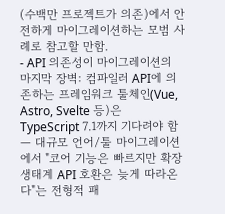(수백만 프로젝트가 의존)에서 안전하게 마이그레이션하는 모범 사례로 참고할 만함.
- API 의존성이 마이그레이션의 마지막 장벽: 컴파일러 API에 의존하는 프레임워크 툴체인(Vue, Astro, Svelte 등)은 TypeScript 7.1까지 기다려야 함 — 대규모 언어/툴 마이그레이션에서 "코어 기능은 빠르지만 확장 생태계 API 호환은 늦게 따라온다"는 전형적 패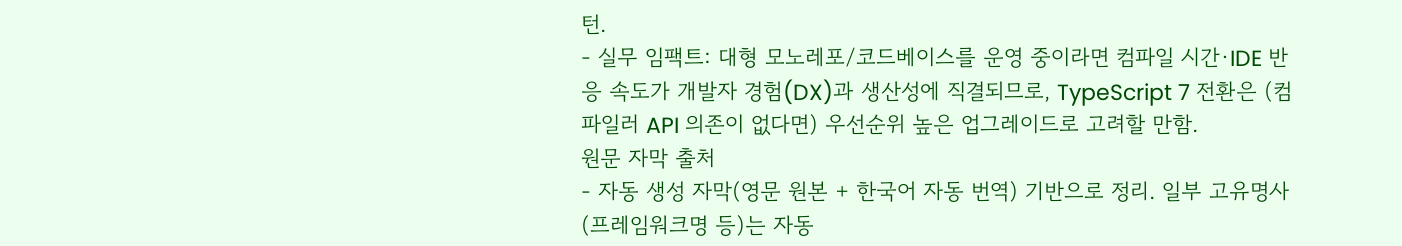턴.
- 실무 임팩트: 대형 모노레포/코드베이스를 운영 중이라면 컴파일 시간·IDE 반응 속도가 개발자 경험(DX)과 생산성에 직결되므로, TypeScript 7 전환은 (컴파일러 API 의존이 없다면) 우선순위 높은 업그레이드로 고려할 만함.
원문 자막 출처
- 자동 생성 자막(영문 원본 + 한국어 자동 번역) 기반으로 정리. 일부 고유명사(프레임워크명 등)는 자동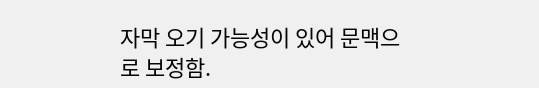자막 오기 가능성이 있어 문맥으로 보정함.